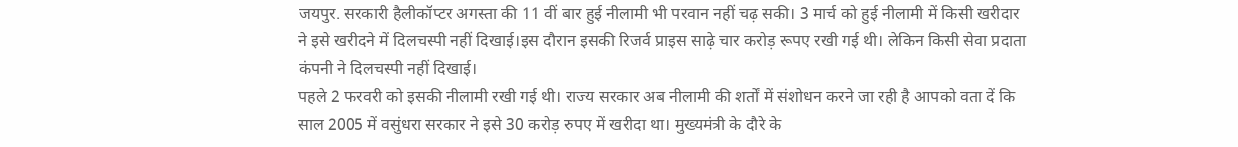जयपुर. सरकारी हैलीकॉप्टर अगस्ता की 11 वीं बार हुई नीलामी भी परवान नहीं चढ़ सकी। 3 मार्च को हुई नीलामी में किसी खरीदार ने इसे खरीदने में दिलचस्पी नहीं दिखाई।इस दौरान इसकी रिजर्व प्राइस साढ़े चार करोड़ रूपए रखी गई थी। लेकिन किसी सेवा प्रदाता कंपनी ने दिलचस्पी नहीं दिखाई।
पहले 2 फरवरी को इसकी नीलामी रखी गई थी। राज्य सरकार अब नीलामी की शर्तों में संशोधन करने जा रही है आपको वता दें कि साल 2005 में वसुंधरा सरकार ने इसे 30 करोड़ रुपए में खरीदा था। मुख्यमंत्री के दौरे के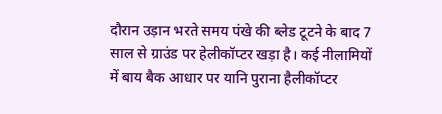दौरान उड़ान भरते समय पंखे की ब्लेड टूटने के बाद 7 साल से ग्राउंड पर हेलीकॉप्टर खड़ा है। कई नीलामियों में बाय बैक आधार पर यानि पुराना हैलीकॉप्टर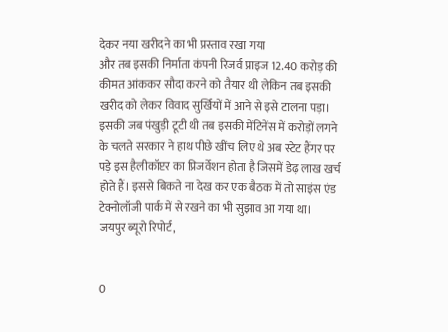देकर नया खरीदने का भी प्रस्ताव रखा गया
और तब इसकी निर्माता कंपनी रिजर्व प्राइज 12.40 करोड़ की कीमत आंककर सौदा करने को तैयार थी लेकिन तब इसकी खरीद को लेकर विवाद सुर्खियों में आने से इसे टालना पड़ा। इसकी जब पंखुड़ी टूटी थी तब इसकी मेंटिनेंस में करोड़ों लगने के चलते सरकार ने हाथ पीछे खींच लिए थे अब स्टेट हैंगर पर पड़े इस हैलीकॉप्टर का प्रिजर्वेशन होता है जिसमें डेढ़ लाख खर्च होते हैं। इससे बिकते ना देख कर एक बैठक में तो साइंस एंड टेक्नोलॉजी पार्क में से रखने का भी सुझाव आ गया था।
जयपुर ब्यूरो रिपोर्ट,


0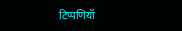टिप्पणियाँ